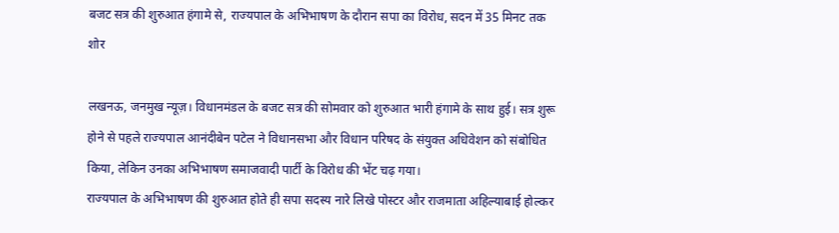बजट सत्र की शुरुआत हंगामे से, राज्यपाल के अभिभाषण के दौरान सपा का विरोध, सदन में 35 मिनट तक शोर

लखनऊ, जनमुख न्यूज़। विधानमंडल के बजट सत्र की सोमवार को शुरुआत भारी हंगामे के साथ हुई। सत्र शुरू होने से पहले राज्यपाल आनंदीबेन पटेल ने विधानसभा और विधान परिषद के संयुक्त अधिवेशन को संबोधित किया, लेकिन उनका अभिभाषण समाजवादी पार्टी के विरोध की भेंट चढ़ गया।
राज्यपाल के अभिभाषण की शुरुआत होते ही सपा सदस्य नारे लिखे पोस्टर और राजमाता अहिल्याबाई होल्कर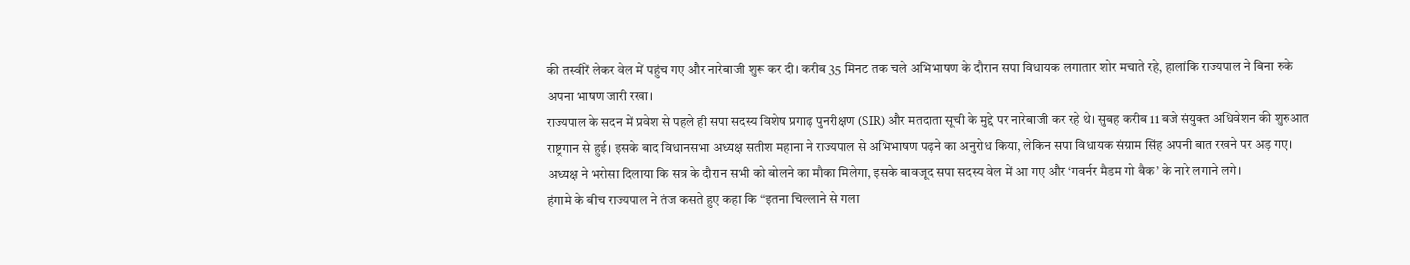की तस्वीरें लेकर वेल में पहुंच गए और नारेबाजी शुरू कर दी। करीब 35 मिनट तक चले अभिभाषण के दौरान सपा विधायक लगातार शोर मचाते रहे, हालांकि राज्यपाल ने बिना रुके अपना भाषण जारी रखा।
राज्यपाल के सदन में प्रवेश से पहले ही सपा सदस्य विशेष प्रगाढ़ पुनरीक्षण (SIR) और मतदाता सूची के मुद्दे पर नारेबाजी कर रहे थे। सुबह करीब 11 बजे संयुक्त अधिवेशन की शुरुआत राष्ट्रगान से हुई। इसके बाद विधानसभा अध्यक्ष सतीश महाना ने राज्यपाल से अभिभाषण पढ़ने का अनुरोध किया, लेकिन सपा विधायक संग्राम सिंह अपनी बात रखने पर अड़ गए। अध्यक्ष ने भरोसा दिलाया कि सत्र के दौरान सभी को बोलने का मौका मिलेगा, इसके बावजूद सपा सदस्य वेल में आ गए और ‘गवर्नर मैडम गो बैक’ के नारे लगाने लगे।
हंगामे के बीच राज्यपाल ने तंज कसते हुए कहा कि “इतना चिल्लाने से गला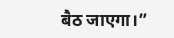बैठ जाएगा।”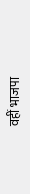वहीं भाजपा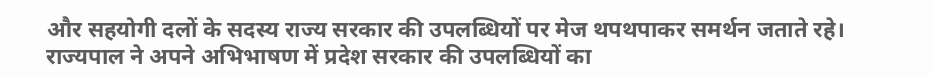और सहयोगी दलों के सदस्य राज्य सरकार की उपलब्धियों पर मेज थपथपाकर समर्थन जताते रहे।
राज्यपाल ने अपने अभिभाषण में प्रदेश सरकार की उपलब्धियों का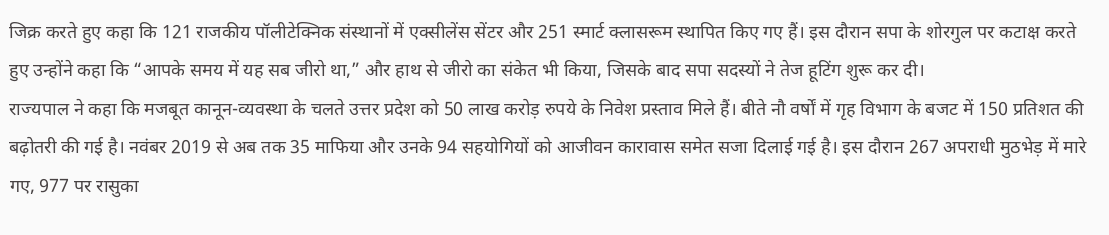जिक्र करते हुए कहा कि 121 राजकीय पॉलीटेक्निक संस्थानों में एक्सीलेंस सेंटर और 251 स्मार्ट क्लासरूम स्थापित किए गए हैं। इस दौरान सपा के शोरगुल पर कटाक्ष करते हुए उन्होंने कहा कि “आपके समय में यह सब जीरो था,” और हाथ से जीरो का संकेत भी किया, जिसके बाद सपा सदस्यों ने तेज हूटिंग शुरू कर दी।
राज्यपाल ने कहा कि मजबूत कानून-व्यवस्था के चलते उत्तर प्रदेश को 50 लाख करोड़ रुपये के निवेश प्रस्ताव मिले हैं। बीते नौ वर्षों में गृह विभाग के बजट में 150 प्रतिशत की बढ़ोतरी की गई है। नवंबर 2019 से अब तक 35 माफिया और उनके 94 सहयोगियों को आजीवन कारावास समेत सजा दिलाई गई है। इस दौरान 267 अपराधी मुठभेड़ में मारे गए, 977 पर रासुका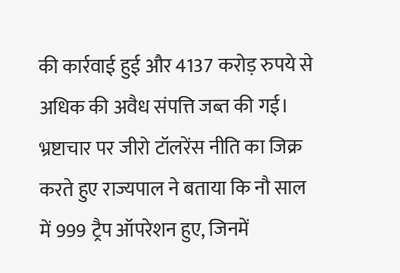की कार्रवाई हुई और 4137 करोड़ रुपये से अधिक की अवैध संपत्ति जब्त की गई।
भ्रष्टाचार पर जीरो टॉलरेंस नीति का जिक्र करते हुए राज्यपाल ने बताया कि नौ साल में 999 ट्रैप ऑपरेशन हुए, जिनमें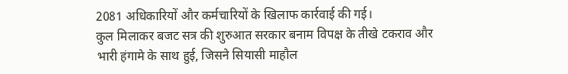2081 अधिकारियों और कर्मचारियों के खिलाफ कार्रवाई की गई।
कुल मिलाकर बजट सत्र की शुरुआत सरकार बनाम विपक्ष के तीखे टकराव और भारी हंगामे के साथ हुई, जिसने सियासी माहौल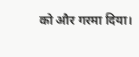को और गरमा दिया।